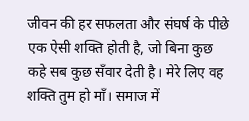जीवन की हर सफलता और संघर्ष के पीछे एक ऐसी शक्ति होती है, जो बिना कुछ कहे सब कुछ सँवार देती है। मेरे लिए वह शक्ति तुम हो माँ। समाज में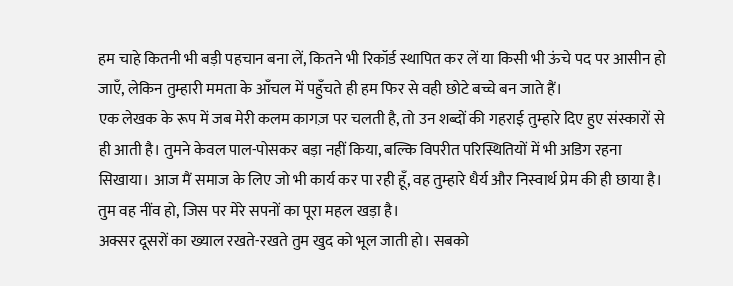हम चाहे कितनी भी बड़ी पहचान बना लें, कितने भी रिकॉर्ड स्थापित कर लें या किसी भी ऊंचे पद पर आसीन हो जाएँ, लेकिन तुम्हारी ममता के आँचल में पहुँचते ही हम फिर से वही छोटे बच्चे बन जाते हैं।
एक लेखक के रूप में जब मेरी कलम कागज़ पर चलती है, तो उन शब्दों की गहराई तुम्हारे दिए हुए संस्कारों से ही आती है। तुमने केवल पाल-पोसकर बड़ा नहीं किया, बल्कि विपरीत परिस्थितियों में भी अडिग रहना सिखाया। आज मैं समाज के लिए जो भी कार्य कर पा रही हूँ, वह तुम्हारे धैर्य और निस्वार्थ प्रेम की ही छाया है। तुम वह नींव हो, जिस पर मेरे सपनों का पूरा महल खड़ा है।
अक्सर दूसरों का ख्याल रखते-रखते तुम खुद को भूल जाती हो। सबको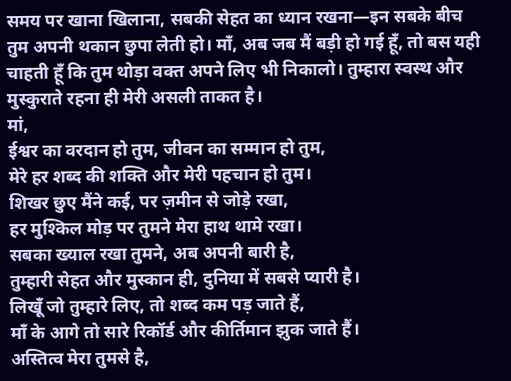समय पर खाना खिलाना, सबकी सेहत का ध्यान रखना—इन सबके बीच तुम अपनी थकान छुपा लेती हो। माँ, अब जब मैं बड़ी हो गई हूँ, तो बस यही चाहती हूँ कि तुम थोड़ा वक्त अपने लिए भी निकालो। तुम्हारा स्वस्थ और मुस्कुराते रहना ही मेरी असली ताकत है।
मां,
ईश्वर का वरदान हो तुम, जीवन का सम्मान हो तुम,
मेरे हर शब्द की शक्ति और मेरी पहचान हो तुम।
शिखर छुए मैंने कई, पर ज़मीन से जोड़े रखा,
हर मुश्किल मोड़ पर तुमने मेरा हाथ थामे रखा।
सबका ख्याल रखा तुमने, अब अपनी बारी है,
तुम्हारी सेहत और मुस्कान ही, दुनिया में सबसे प्यारी है।
लिखूँ जो तुम्हारे लिए, तो शब्द कम पड़ जाते हैं,
माँ के आगे तो सारे रिकॉर्ड और कीर्तिमान झुक जाते हैं।
अस्तित्व मेरा तुमसे है,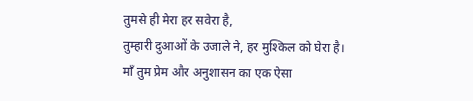तुमसे ही मेरा हर सवेरा है,
तुम्हारी दुआओं के उजाले ने, हर मुश्किल को घेरा है।
माँ तुम प्रेम और अनुशासन का एक ऐसा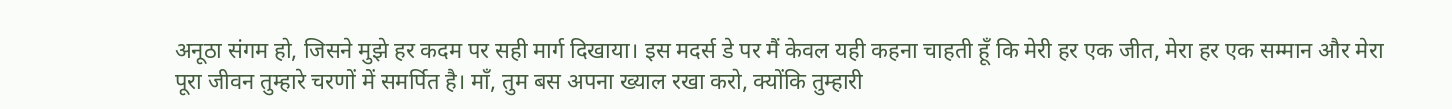अनूठा संगम हो, जिसने मुझे हर कदम पर सही मार्ग दिखाया। इस मदर्स डे पर मैं केवल यही कहना चाहती हूँ कि मेरी हर एक जीत, मेरा हर एक सम्मान और मेरा पूरा जीवन तुम्हारे चरणों में समर्पित है। माँ, तुम बस अपना ख्याल रखा करो, क्योंकि तुम्हारी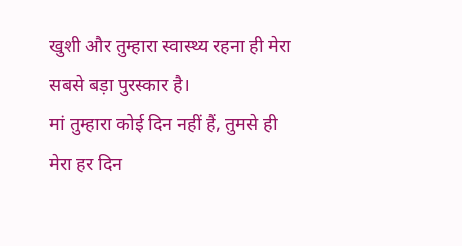खुशी और तुम्हारा स्वास्थ्य रहना ही मेरा सबसे बड़ा पुरस्कार है।
मां तुम्हारा कोई दिन नहीं हैं, तुमसे ही मेरा हर दिन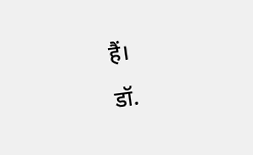हैं।
डॉ.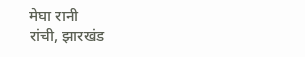मेघा रानी
रांची, झारखंड